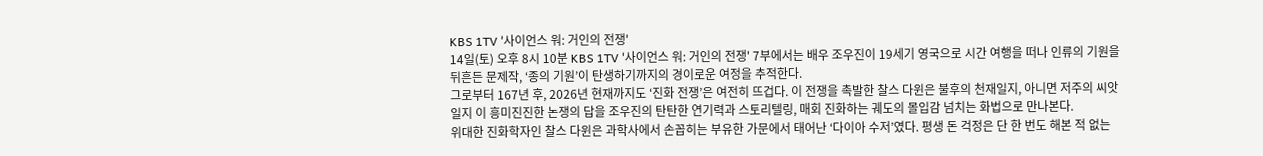KBS 1TV '사이언스 워: 거인의 전쟁'
14일(토) 오후 8시 10분 KBS 1TV '사이언스 워: 거인의 전쟁' 7부에서는 배우 조우진이 19세기 영국으로 시간 여행을 떠나 인류의 기원을 뒤흔든 문제작, ‘종의 기원’이 탄생하기까지의 경이로운 여정을 추적한다.
그로부터 167년 후, 2026년 현재까지도 ‘진화 전쟁’은 여전히 뜨겁다. 이 전쟁을 촉발한 찰스 다윈은 불후의 천재일지, 아니면 저주의 씨앗일지 이 흥미진진한 논쟁의 답을 조우진의 탄탄한 연기력과 스토리텔링, 매회 진화하는 궤도의 몰입감 넘치는 화법으로 만나본다.
위대한 진화학자인 찰스 다윈은 과학사에서 손꼽히는 부유한 가문에서 태어난 ‘다이아 수저’였다. 평생 돈 걱정은 단 한 번도 해본 적 없는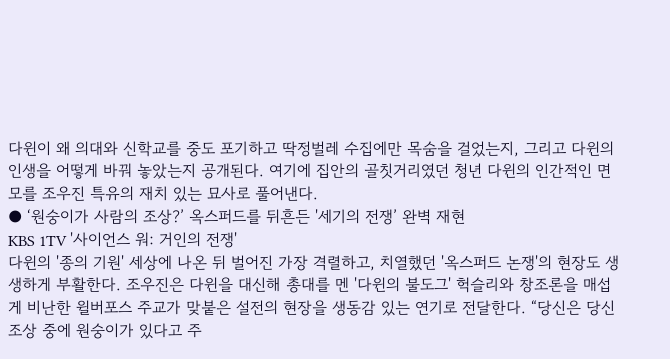다윈이 왜 의대와 신학교를 중도 포기하고 딱정벌레 수집에만 목숨을 걸었는지, 그리고 다윈의 인생을 어떻게 바꿔 놓았는지 공개된다. 여기에 집안의 골칫거리였던 청년 다윈의 인간적인 면모를 조우진 특유의 재치 있는 묘사로 풀어낸다.
● ‘원숭이가 사람의 조상?’ 옥스퍼드를 뒤흔든 '세기의 전쟁’ 완벽 재현
KBS 1TV '사이언스 워: 거인의 전쟁'
다윈의 '종의 기원' 세상에 나온 뒤 벌어진 가장 격렬하고, 치열했던 '옥스퍼드 논쟁'의 현장도 생생하게 부활한다. 조우진은 다윈을 대신해 총대를 멘 '다윈의 불도그' 헉슬리와 창조론을 매섭게 비난한 윌버포스 주교가 맞붙은 설전의 현장을 생동감 있는 연기로 전달한다. “당신은 당신 조상 중에 원숭이가 있다고 주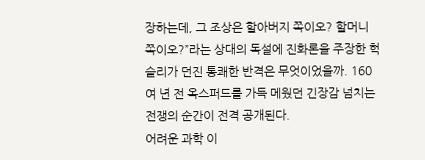장하는데, 그 조상은 할아버지 쪽이오? 할머니 쪽이오?”라는 상대의 독설에 진화론을 주장한 헉슬리가 던진 통쾌한 반격은 무엇이었을까. 160여 년 전 옥스퍼드를 가득 메웠던 긴장감 넘치는 전쟁의 순간이 전격 공개된다.
어려운 과학 이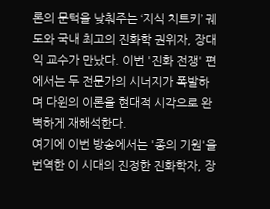론의 문턱을 낮춰주는 ‘지식 치트키’ 궤도와 국내 최고의 진화학 권위자, 장대익 교수가 만났다. 이번 '진화 전쟁' 편에서는 두 전문가의 시너지가 폭발하며 다윈의 이론을 현대적 시각으로 완벽하게 재해석한다.
여기에 이번 방송에서는 '종의 기원'을 번역한 이 시대의 진정한 진화학자, 장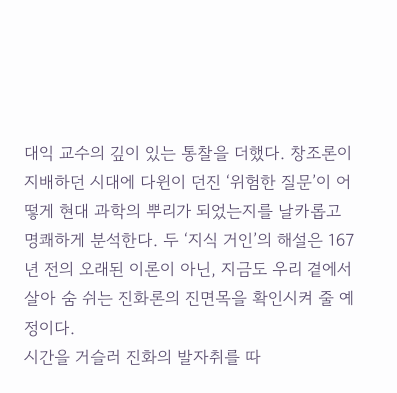대익 교수의 깊이 있는 통찰을 더했다. 창조론이 지배하던 시대에 다윈이 던진 ‘위험한 질문’이 어떻게 현대 과학의 뿌리가 되었는지를 날카롭고 명쾌하게 분석한다. 두 ‘지식 거인’의 해설은 167년 전의 오래된 이론이 아닌, 지금도 우리 곁에서 살아 숨 쉬는 진화론의 진면목을 확인시켜 줄 예정이다.
시간을 거슬러 진화의 발자취를 따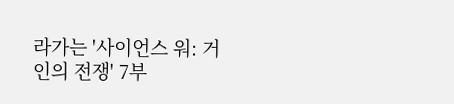라가는 '사이언스 워: 거인의 전쟁' 7부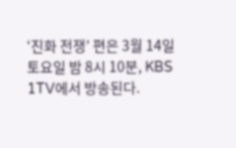‘진화 전쟁’ 편은 3월 14일 토요일 밤 8시 10분, KBS 1TV에서 방송된다.